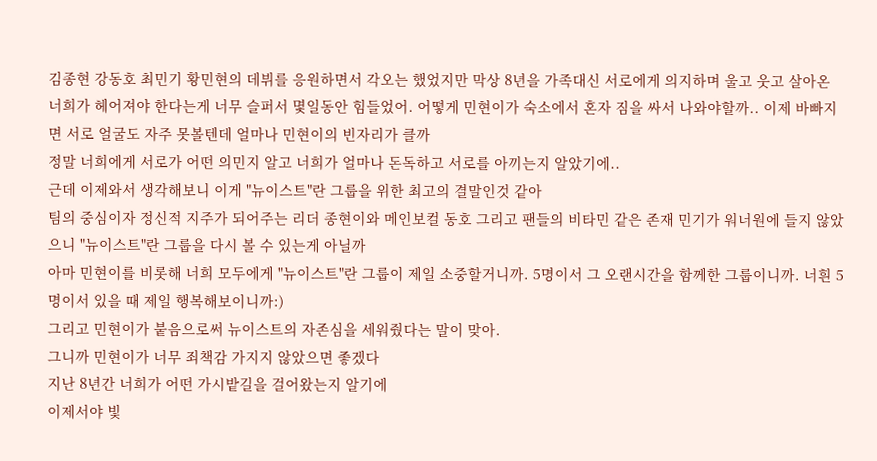김종현 강동호 최민기 황민현의 데뷔를 응원하면서 각오는 했었지만 막상 8년을 가족대신 서로에게 의지하며 울고 웃고 살아온 너희가 헤어져야 한다는게 너무 슬퍼서 몇일동안 힘들었어. 어떻게 민현이가 숙소에서 혼자 짐을 싸서 나와야할까.. 이제 바빠지면 서로 얼굴도 자주 못볼텐데 얼마나 민현이의 빈자리가 클까
정말 너희에게 서로가 어떤 의민지 알고 너희가 얼마나 돈독하고 서로를 아끼는지 알았기에..
근데 이제와서 생각해보니 이게 "뉴이스트"란 그룹을 위한 최고의 결말인것 같아
팀의 중심이자 정신적 지주가 되어주는 리더 종현이와 메인보컬 동호 그리고 팬들의 비타민 같은 존재 민기가 워너원에 들지 않았으니 "뉴이스트"란 그룹을 다시 볼 수 있는게 아닐까
아마 민현이를 비롯해 너희 모두에게 "뉴이스트"란 그룹이 제일 소중할거니까. 5명이서 그 오랜시간을 함께한 그룹이니까. 너흰 5명이서 있을 때 제일 행복해보이니까:)
그리고 민현이가 붙음으로써 뉴이스트의 자존심을 세워줬다는 말이 맞아.
그니까 민현이가 너무 죄책감 가지지 않았으면 좋겠다
지난 8년간 너희가 어떤 가시밭길을 걸어왔는지 알기에
이제서야 빛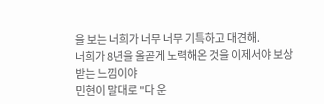을 보는 너희가 너무 너무 기특하고 대견해.
너희가 8년을 올곧게 노력해온 것을 이제서야 보상받는 느낌이야
민현이 말대로 "다 운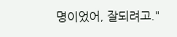명이었어, 잘되려고."